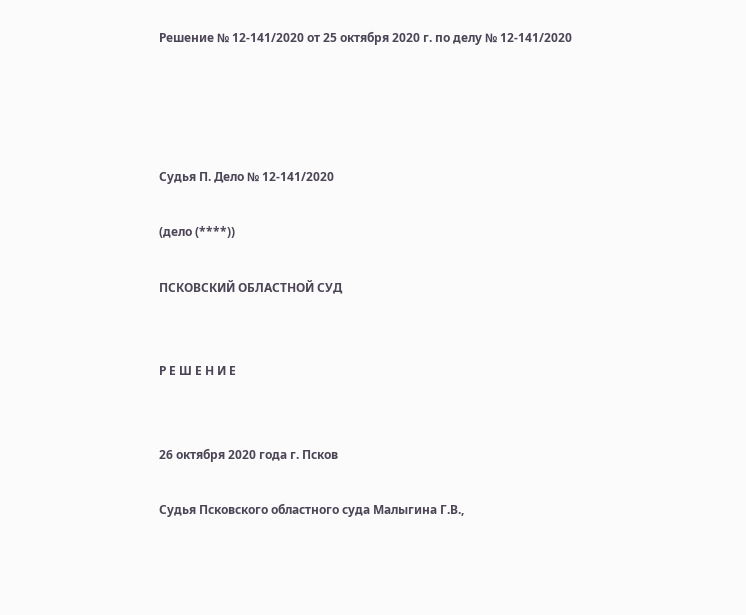Решение № 12-141/2020 от 25 октября 2020 г. по делу № 12-141/2020




Судья П. Дело № 12-141/2020

(дело (****))

ПСКОВСКИЙ ОБЛАСТНОЙ СУД


Р Е Ш Е Н И Е


26 октября 2020 года г. Псков

Судья Псковского областного суда Малыгина Г.В.,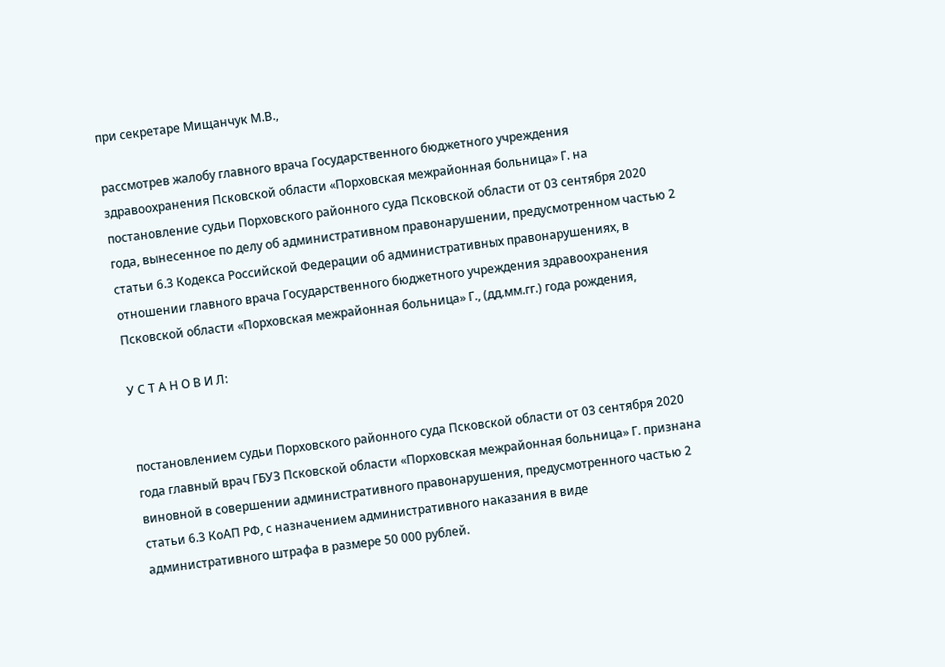при секретаре Мищанчук М.В.,

рассмотрев жалобу главного врача Государственного бюджетного учреждения здравоохранения Псковской области «Порховская межрайонная больница» Г. на постановление судьи Порховского районного суда Псковской области от 03 сентября 2020 года, вынесенное по делу об административном правонарушении, предусмотренном частью 2 статьи 6.3 Кодекса Российской Федерации об административных правонарушениях, в отношении главного врача Государственного бюджетного учреждения здравоохранения Псковской области «Порховская межрайонная больница» Г., (дд.мм.гг.) года рождения,

У С Т А Н О В И Л:


постановлением судьи Порховского районного суда Псковской области от 03 сентября 2020 года главный врач ГБУЗ Псковской области «Порховская межрайонная больница» Г. признана виновной в совершении административного правонарушения, предусмотренного частью 2 статьи 6.3 КоАП РФ, с назначением административного наказания в виде административного штрафа в размере 50 000 рублей.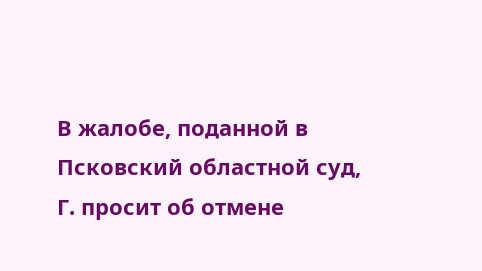В жалобе, поданной в Псковский областной суд, Г. просит об отмене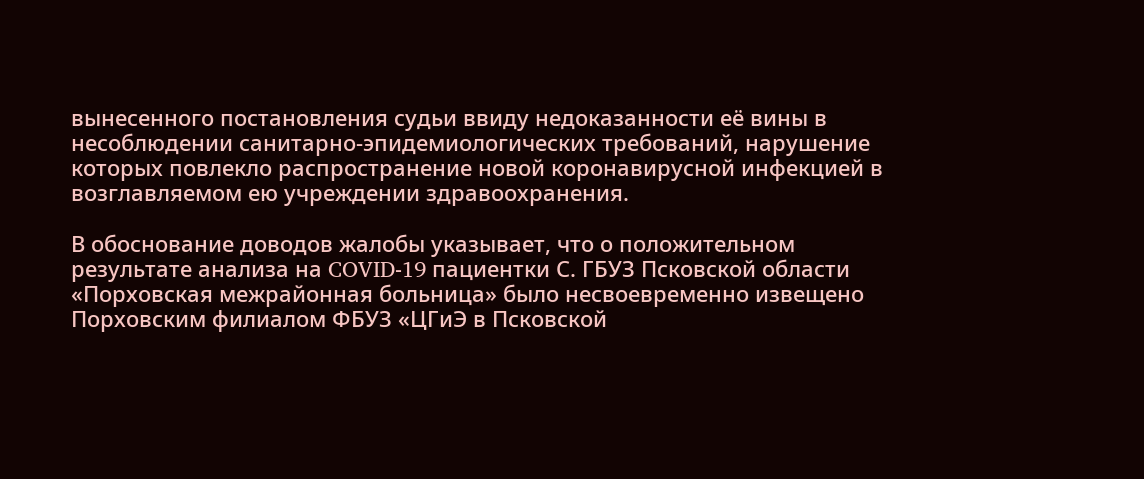вынесенного постановления судьи ввиду недоказанности её вины в несоблюдении санитарно-эпидемиологических требований, нарушение которых повлекло распространение новой коронавирусной инфекцией в возглавляемом ею учреждении здравоохранения.

В обоснование доводов жалобы указывает, что о положительном результате анализа на COVID-19 пациентки С. ГБУЗ Псковской области «Порховская межрайонная больница» было несвоевременно извещено Порховским филиалом ФБУЗ «ЦГиЭ в Псковской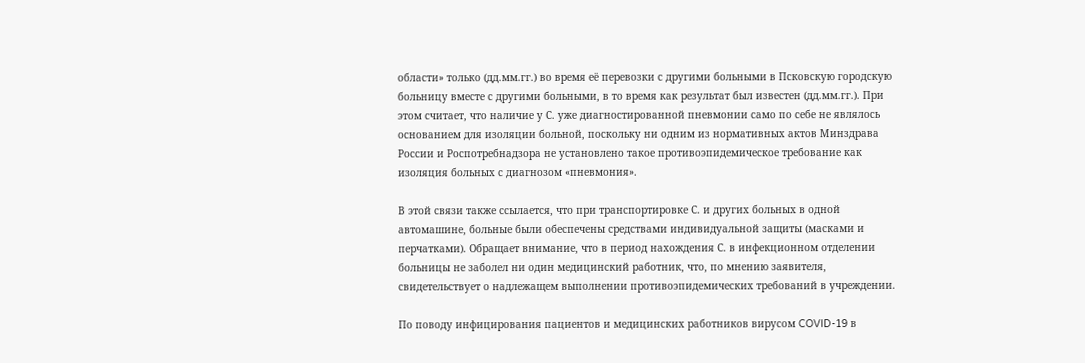области» только (дд.мм.гг.) во время её перевозки с другими больными в Псковскую городскую больницу вместе с другими больными, в то время как результат был известен (дд.мм.гг.). При этом считает, что наличие у С. уже диагностированной пневмонии само по себе не являлось основанием для изоляции больной, поскольку ни одним из нормативных актов Минздрава России и Роспотребнадзора не установлено такое противоэпидемическое требование как изоляция больных с диагнозом «пневмония».

В этой связи также ссылается, что при транспортировке С. и других больных в одной автомашине, больные были обеспечены средствами индивидуальной защиты (масками и перчатками). Обращает внимание, что в период нахождения С. в инфекционном отделении больницы не заболел ни один медицинский работник, что, по мнению заявителя, свидетельствует о надлежащем выполнении противоэпидемических требований в учреждении.

По поводу инфицирования пациентов и медицинских работников вирусом COVID-19 в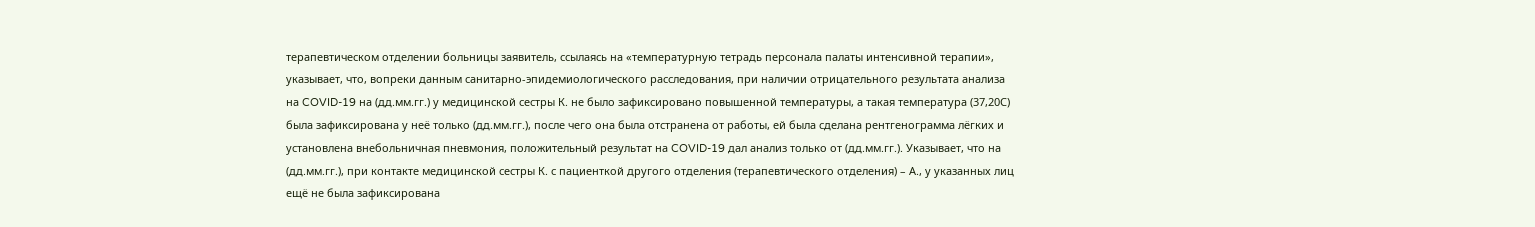терапевтическом отделении больницы заявитель, ссылаясь на «температурную тетрадь персонала палаты интенсивной терапии», указывает, что, вопреки данным санитарно-эпидемиологического расследования, при наличии отрицательного результата анализа на COVID-19 на (дд.мм.гг.) у медицинской сестры К. не было зафиксировано повышенной температуры, а такая температура (37,20С) была зафиксирована у неё только (дд.мм.гг.), после чего она была отстранена от работы, ей была сделана рентгенограмма лёгких и установлена внебольничная пневмония, положительный результат на COVID-19 дал анализ только от (дд.мм.гг.). Указывает, что на (дд.мм.гг.), при контакте медицинской сестры К. с пациенткой другого отделения (терапевтического отделения) – А., у указанных лиц ещё не была зафиксирована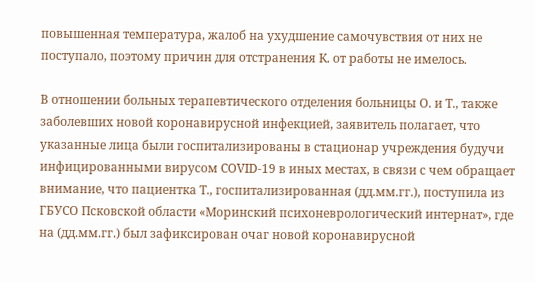повышенная температура, жалоб на ухудшение самочувствия от них не поступало, поэтому причин для отстранения К. от работы не имелось.

В отношении больных терапевтического отделения больницы О. и Т., также заболевших новой коронавирусной инфекцией, заявитель полагает, что указанные лица были госпитализированы в стационар учреждения будучи инфицированными вирусом COVID-19 в иных местах, в связи с чем обращает внимание, что пациентка Т., госпитализированная (дд.мм.гг.), поступила из ГБУСО Псковской области «Моринский психоневрологический интернат», где на (дд.мм.гг.) был зафиксирован очаг новой коронавирусной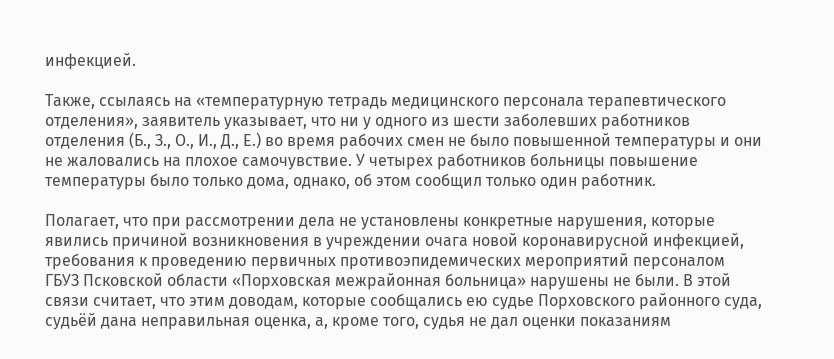инфекцией.

Также, ссылаясь на «температурную тетрадь медицинского персонала терапевтического отделения», заявитель указывает, что ни у одного из шести заболевших работников отделения (Б., З., О., И., Д., Е.) во время рабочих смен не было повышенной температуры и они не жаловались на плохое самочувствие. У четырех работников больницы повышение температуры было только дома, однако, об этом сообщил только один работник.

Полагает, что при рассмотрении дела не установлены конкретные нарушения, которые явились причиной возникновения в учреждении очага новой коронавирусной инфекцией, требования к проведению первичных противоэпидемических мероприятий персоналом ГБУЗ Псковской области «Порховская межрайонная больница» нарушены не были. В этой связи считает, что этим доводам, которые сообщались ею судье Порховского районного суда, судьёй дана неправильная оценка, а, кроме того, судья не дал оценки показаниям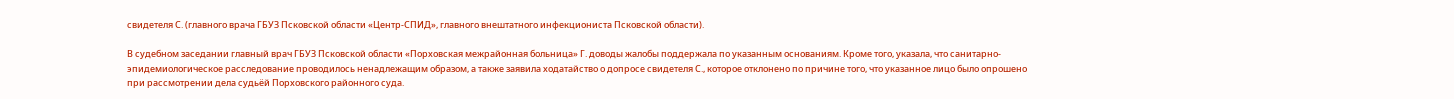свидетеля С. (главного врача ГБУЗ Псковской области «Центр-СПИД», главного внештатного инфекциониста Псковской области).

В судебном заседании главный врач ГБУЗ Псковской области «Порховская межрайонная больница» Г. доводы жалобы поддержала по указанным основаниям. Кроме того, указала, что санитарно-эпидемиологическое расследование проводилось ненадлежащим образом, а также заявила ходатайство о допросе свидетеля С., которое отклонено по причине того, что указанное лицо было опрошено при рассмотрении дела судьёй Порховского районного суда.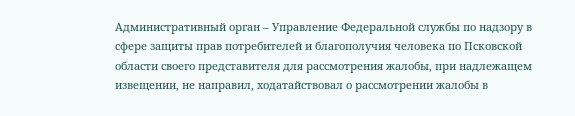Административный орган – Управление Федеральной службы по надзору в сфере защиты прав потребителей и благополучия человека по Псковской области своего представителя для рассмотрения жалобы, при надлежащем извещении, не направил, ходатайствовал о рассмотрении жалобы в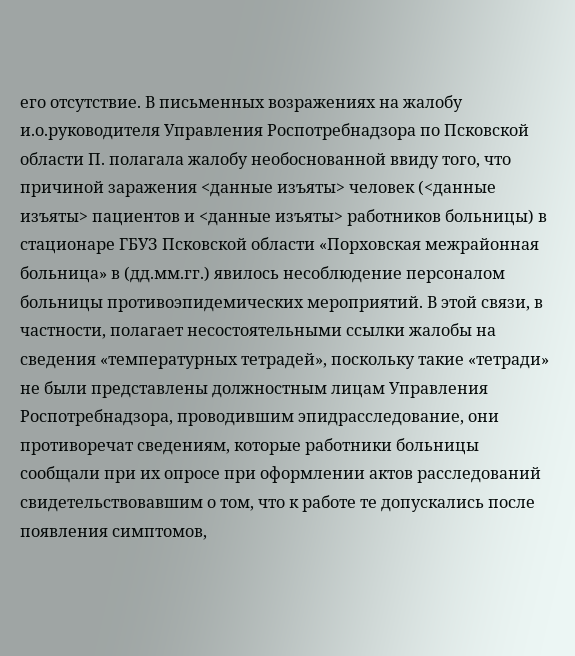его отсутствие. В письменных возражениях на жалобу и.о.руководителя Управления Роспотребнадзора по Псковской области П. полагала жалобу необоснованной ввиду того, что причиной заражения <данные изъяты> человек (<данные изъяты> пациентов и <данные изъяты> работников больницы) в стационаре ГБУЗ Псковской области «Порховская межрайонная больница» в (дд.мм.гг.) явилось несоблюдение персоналом больницы противоэпидемических мероприятий. В этой связи, в частности, полагает несостоятельными ссылки жалобы на сведения «температурных тетрадей», поскольку такие «тетради» не были представлены должностным лицам Управления Роспотребнадзора, проводившим эпидрасследование, они противоречат сведениям, которые работники больницы сообщали при их опросе при оформлении актов расследований свидетельствовавшим о том, что к работе те допускались после появления симптомов,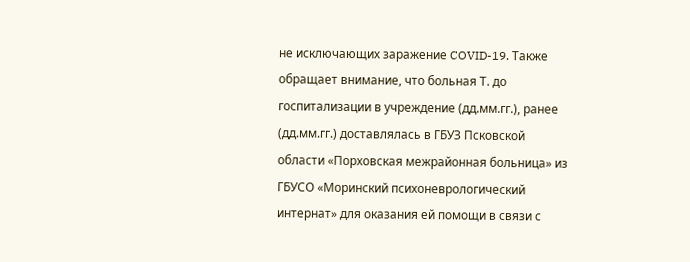не исключающих заражение COVID-19. Также обращает внимание, что больная Т. до госпитализации в учреждение (дд.мм.гг.), ранее (дд.мм.гг.) доставлялась в ГБУЗ Псковской области «Порховская межрайонная больница» из ГБУСО «Моринский психоневрологический интернат» для оказания ей помощи в связи с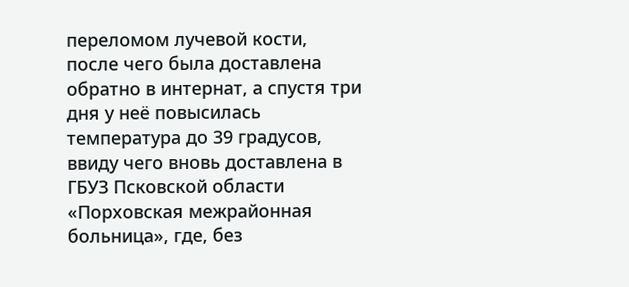переломом лучевой кости, после чего была доставлена обратно в интернат, а спустя три дня у неё повысилась температура до 39 градусов, ввиду чего вновь доставлена в ГБУЗ Псковской области «Порховская межрайонная больница», где, без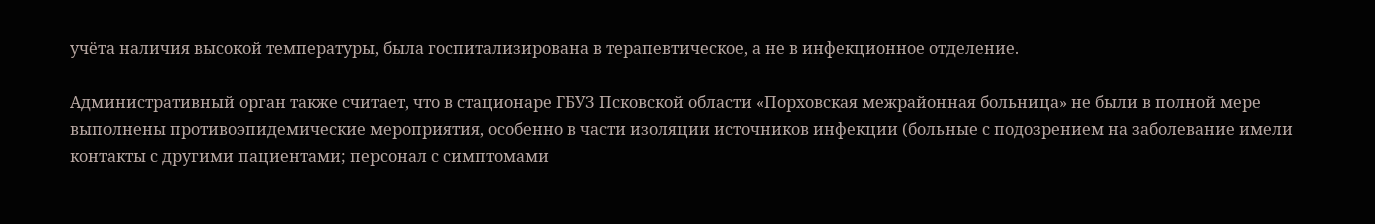учёта наличия высокой температуры, была госпитализирована в терапевтическое, а не в инфекционное отделение.

Административный орган также считает, что в стационаре ГБУЗ Псковской области «Порховская межрайонная больница» не были в полной мере выполнены противоэпидемические мероприятия, особенно в части изоляции источников инфекции (больные с подозрением на заболевание имели контакты с другими пациентами; персонал с симптомами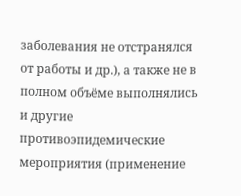заболевания не отстранялся от работы и др.), а также не в полном объёме выполнялись и другие противоэпидемические мероприятия (применение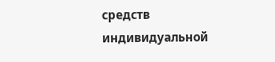средств индивидуальной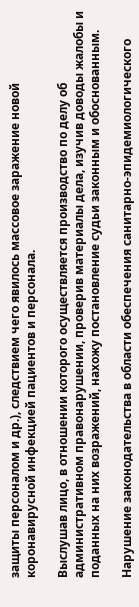защиты персоналом и др.), следствием чего явилось массовое заражение новой коронавирусной инфекцией пациентов и персонала.

Выслушав лицо, в отношении которого осуществляется производство по делу об административном правонарушении, проверив материалы дела, изучив доводы жалобы и поданных на них возражений, нахожу постановление судьи законным и обоснованным.

Нарушение законодательства в области обеспечения санитарно-эпидемиологического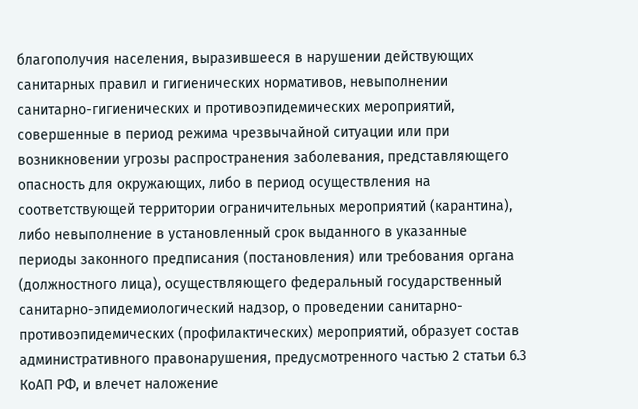благополучия населения, выразившееся в нарушении действующих санитарных правил и гигиенических нормативов, невыполнении санитарно-гигиенических и противоэпидемических мероприятий, совершенные в период режима чрезвычайной ситуации или при возникновении угрозы распространения заболевания, представляющего опасность для окружающих, либо в период осуществления на соответствующей территории ограничительных мероприятий (карантина), либо невыполнение в установленный срок выданного в указанные периоды законного предписания (постановления) или требования органа (должностного лица), осуществляющего федеральный государственный санитарно-эпидемиологический надзор, о проведении санитарно-противоэпидемических (профилактических) мероприятий, образует состав административного правонарушения, предусмотренного частью 2 статьи 6.3 КоАП РФ, и влечет наложение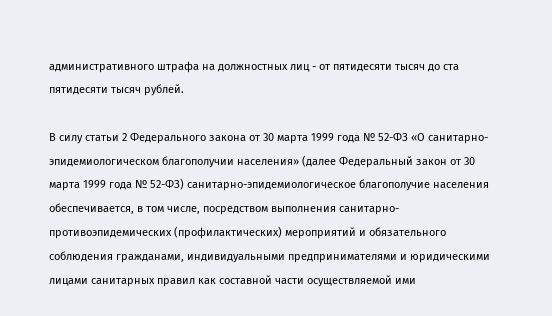административного штрафа на должностных лиц - от пятидесяти тысяч до ста пятидесяти тысяч рублей.

В силу статьи 2 Федерального закона от 30 марта 1999 года № 52-ФЗ «О санитарно-эпидемиологическом благополучии населения» (далее Федеральный закон от 30 марта 1999 года № 52-ФЗ) санитарно-эпидемиологическое благополучие населения обеспечивается, в том числе, посредством выполнения санитарно-противоэпидемических (профилактических) мероприятий и обязательного соблюдения гражданами, индивидуальными предпринимателями и юридическими лицами санитарных правил как составной части осуществляемой ими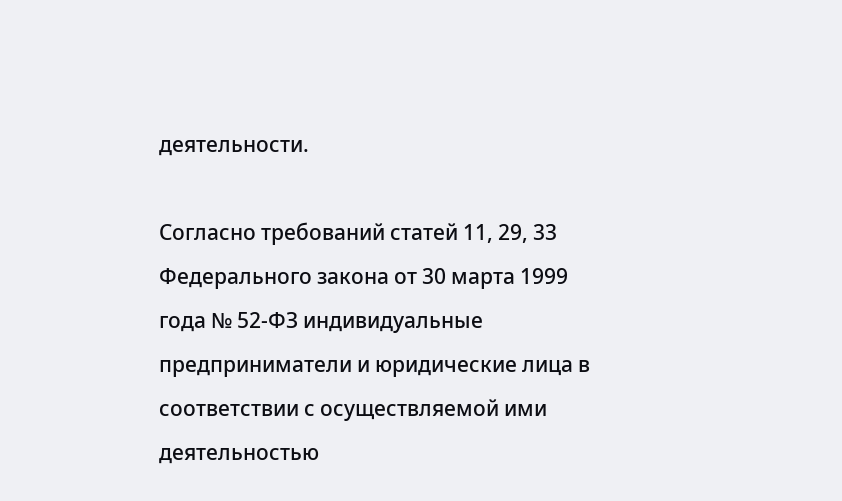деятельности.

Согласно требований статей 11, 29, 33 Федерального закона от 30 марта 1999 года № 52-ФЗ индивидуальные предприниматели и юридические лица в соответствии с осуществляемой ими деятельностью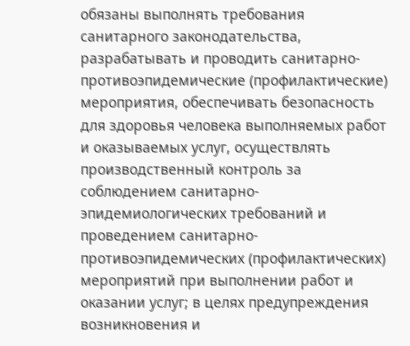обязаны выполнять требования санитарного законодательства, разрабатывать и проводить санитарно-противоэпидемические (профилактические) мероприятия, обеспечивать безопасность для здоровья человека выполняемых работ и оказываемых услуг, осуществлять производственный контроль за соблюдением санитарно-эпидемиологических требований и проведением санитарно-противоэпидемических (профилактических) мероприятий при выполнении работ и оказании услуг; в целях предупреждения возникновения и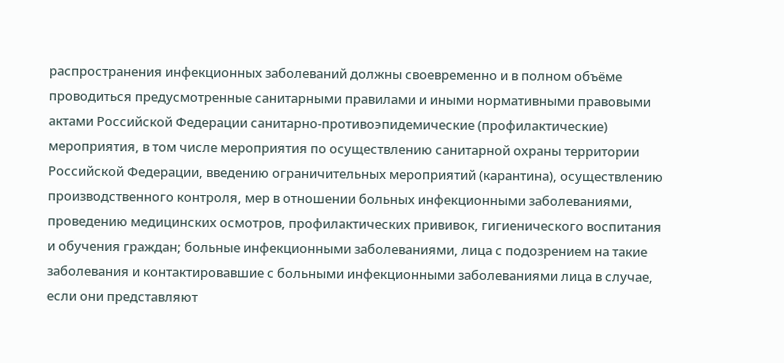распространения инфекционных заболеваний должны своевременно и в полном объёме проводиться предусмотренные санитарными правилами и иными нормативными правовыми актами Российской Федерации санитарно-противоэпидемические (профилактические) мероприятия, в том числе мероприятия по осуществлению санитарной охраны территории Российской Федерации, введению ограничительных мероприятий (карантина), осуществлению производственного контроля, мер в отношении больных инфекционными заболеваниями, проведению медицинских осмотров, профилактических прививок, гигиенического воспитания и обучения граждан; больные инфекционными заболеваниями, лица с подозрением на такие заболевания и контактировавшие с больными инфекционными заболеваниями лица в случае, если они представляют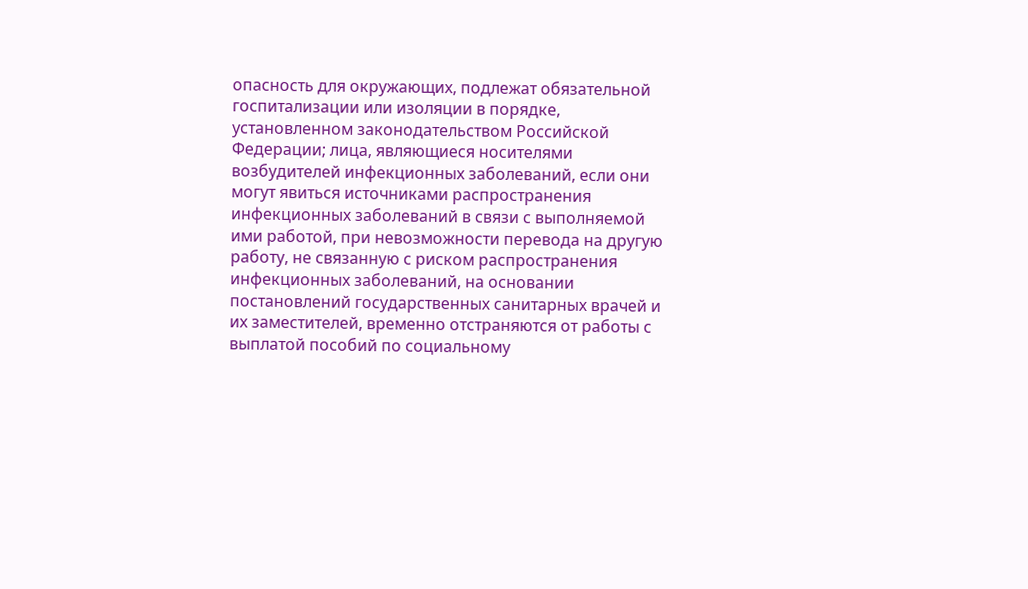опасность для окружающих, подлежат обязательной госпитализации или изоляции в порядке, установленном законодательством Российской Федерации; лица, являющиеся носителями возбудителей инфекционных заболеваний, если они могут явиться источниками распространения инфекционных заболеваний в связи с выполняемой ими работой, при невозможности перевода на другую работу, не связанную с риском распространения инфекционных заболеваний, на основании постановлений государственных санитарных врачей и их заместителей, временно отстраняются от работы с выплатой пособий по социальному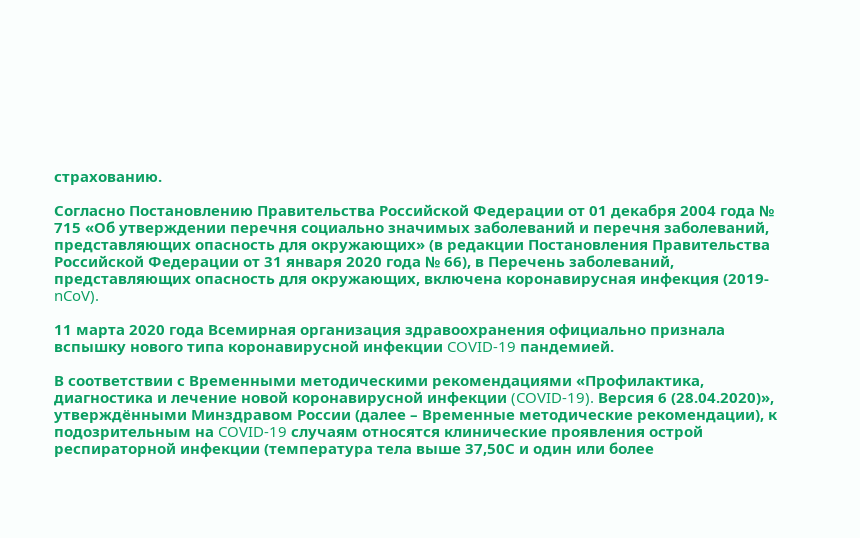страхованию.

Согласно Постановлению Правительства Российской Федерации от 01 декабря 2004 года № 715 «Об утверждении перечня социально значимых заболеваний и перечня заболеваний, представляющих опасность для окружающих» (в редакции Постановления Правительства Российской Федерации от 31 января 2020 года № 66), в Перечень заболеваний, представляющих опасность для окружающих, включена коронавирусная инфекция (2019-nCoV).

11 марта 2020 года Всемирная организация здравоохранения официально признала вспышку нового типа коронавирусной инфекции COVID-19 пандемией.

В соответствии с Временными методическими рекомендациями «Профилактика, диагностика и лечение новой коронавирусной инфекции (COVID-19). Версия 6 (28.04.2020)», утверждёнными Минздравом России (далее – Временные методические рекомендации), к подозрительным на COVID-19 случаям относятся клинические проявления острой респираторной инфекции (температура тела выше 37,50С и один или более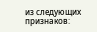из следующих признаков: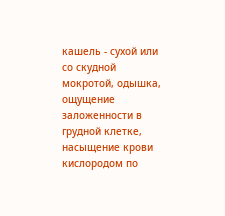кашель - сухой или со скудной мокротой, одышка, ощущение заложенности в грудной клетке, насыщение крови кислородом по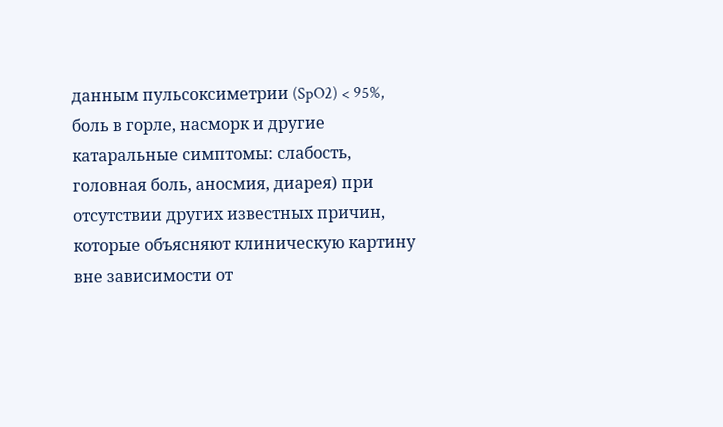данным пульсоксиметрии (SpO2) < 95%, боль в горле, насморк и другие катаральные симптомы: слабость, головная боль, аносмия, диарея) при отсутствии других известных причин, которые объясняют клиническую картину вне зависимости от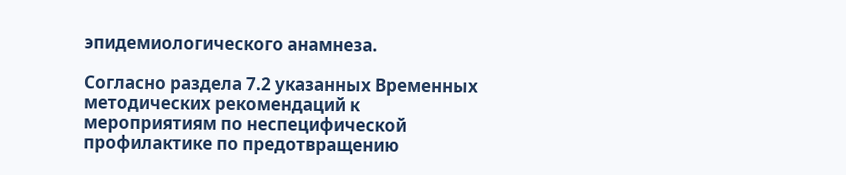эпидемиологического анамнеза.

Согласно раздела 7.2 указанных Временных методических рекомендаций к мероприятиям по неспецифической профилактике по предотвращению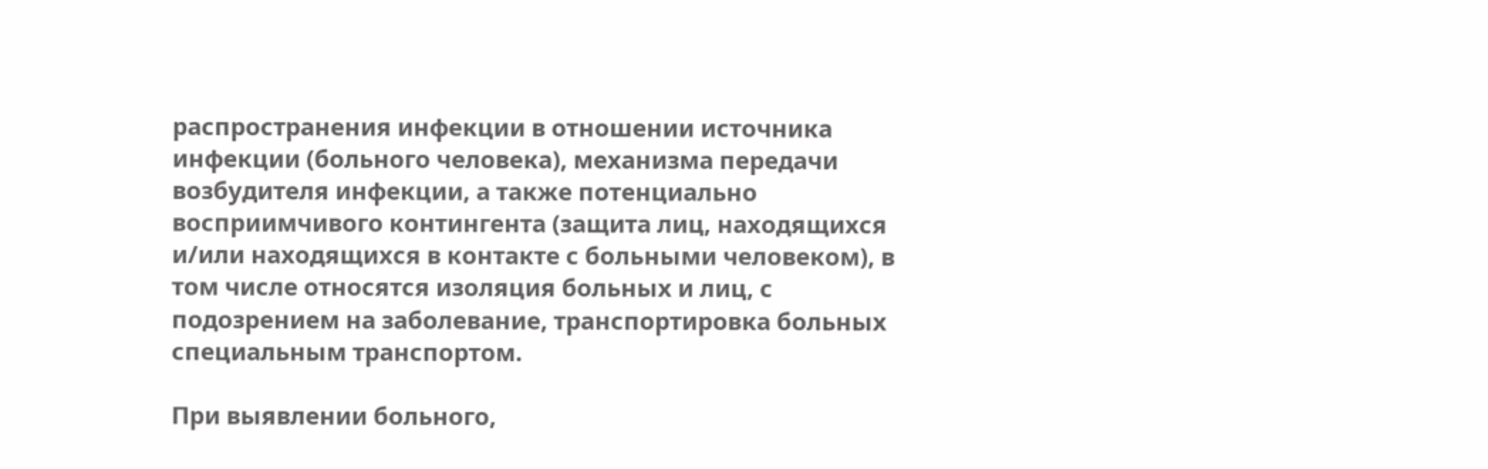распространения инфекции в отношении источника инфекции (больного человека), механизма передачи возбудителя инфекции, а также потенциально восприимчивого контингента (защита лиц, находящихся и/или находящихся в контакте с больными человеком), в том числе относятся изоляция больных и лиц, с подозрением на заболевание, транспортировка больных специальным транспортом.

При выявлении больного,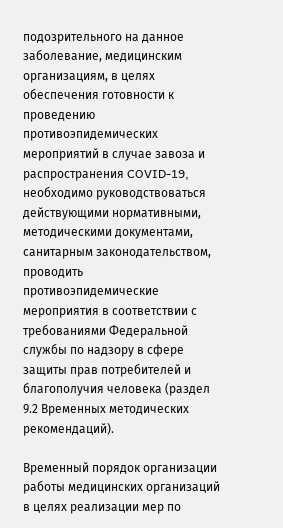подозрительного на данное заболевание, медицинским организациям, в целях обеспечения готовности к проведению противоэпидемических мероприятий в случае завоза и распространения COVID-19, необходимо руководствоваться действующими нормативными, методическими документами, санитарным законодательством, проводить противоэпидемические мероприятия в соответствии с требованиями Федеральной службы по надзору в сфере защиты прав потребителей и благополучия человека (раздел 9.2 Временных методических рекомендаций).

Временный порядок организации работы медицинских организаций в целях реализации мер по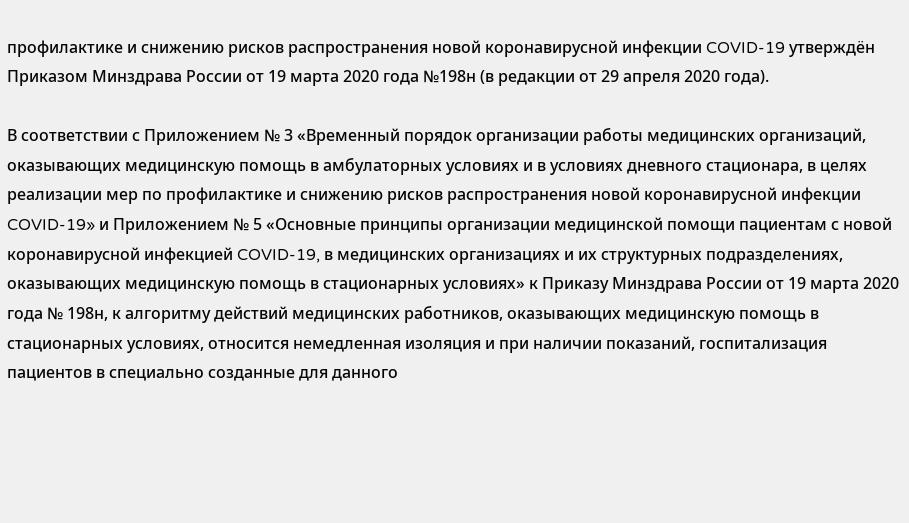профилактике и снижению рисков распространения новой коронавирусной инфекции COVID-19 утверждён Приказом Минздрава России от 19 марта 2020 года №198н (в редакции от 29 апреля 2020 года).

В соответствии с Приложением № 3 «Временный порядок организации работы медицинских организаций, оказывающих медицинскую помощь в амбулаторных условиях и в условиях дневного стационара, в целях реализации мер по профилактике и снижению рисков распространения новой коронавирусной инфекции COVID-19» и Приложением № 5 «Основные принципы организации медицинской помощи пациентам с новой коронавирусной инфекцией COVID-19, в медицинских организациях и их структурных подразделениях, оказывающих медицинскую помощь в стационарных условиях» к Приказу Минздрава России от 19 марта 2020 года № 198н, к алгоритму действий медицинских работников, оказывающих медицинскую помощь в стационарных условиях, относится немедленная изоляция и при наличии показаний, госпитализация пациентов в специально созданные для данного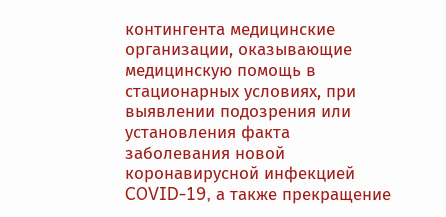контингента медицинские организации, оказывающие медицинскую помощь в стационарных условиях, при выявлении подозрения или установления факта заболевания новой коронавирусной инфекцией COVID-19, а также прекращение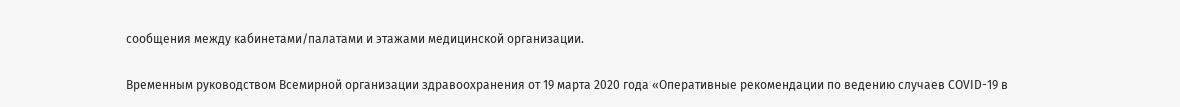сообщения между кабинетами/палатами и этажами медицинской организации.

Временным руководством Всемирной организации здравоохранения от 19 марта 2020 года «Оперативные рекомендации по ведению случаев COVID-19 в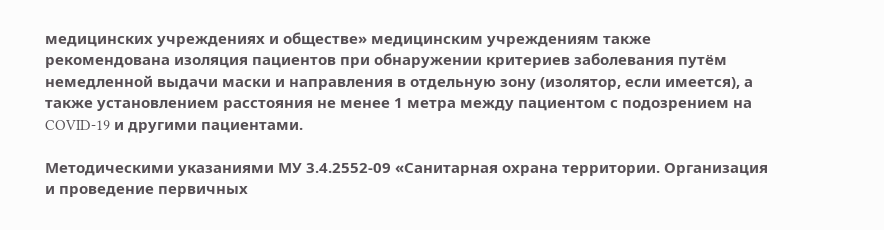медицинских учреждениях и обществе» медицинским учреждениям также рекомендована изоляция пациентов при обнаружении критериев заболевания путём немедленной выдачи маски и направления в отдельную зону (изолятор, если имеется), а также установлением расстояния не менее 1 метра между пациентом с подозрением на COVID-19 и другими пациентами.

Методическими указаниями МУ 3.4.2552-09 «Санитарная охрана территории. Организация и проведение первичных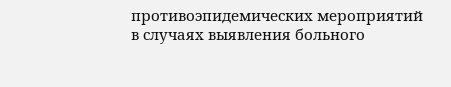противоэпидемических мероприятий в случаях выявления больного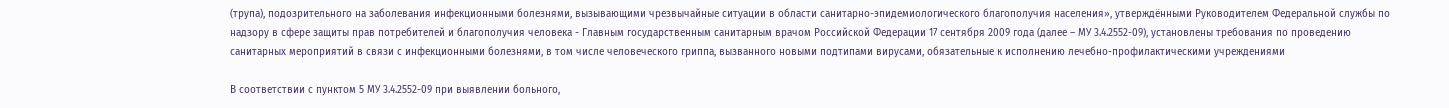(трупа), подозрительного на заболевания инфекционными болезнями, вызывающими чрезвычайные ситуации в области санитарно-эпидемиологического благополучия населения», утверждёнными Руководителем Федеральной службы по надзору в сфере защиты прав потребителей и благополучия человека - Главным государственным санитарным врачом Российской Федерации 17 сентября 2009 года (далее – МУ 3.4.2552-09), установлены требования по проведению санитарных мероприятий в связи с инфекционными болезнями, в том числе человеческого гриппа, вызванного новыми подтипами вирусами, обязательные к исполнению лечебно-профилактическими учреждениями

В соответствии с пунктом 5 МУ 3.4.2552-09 при выявлении больного,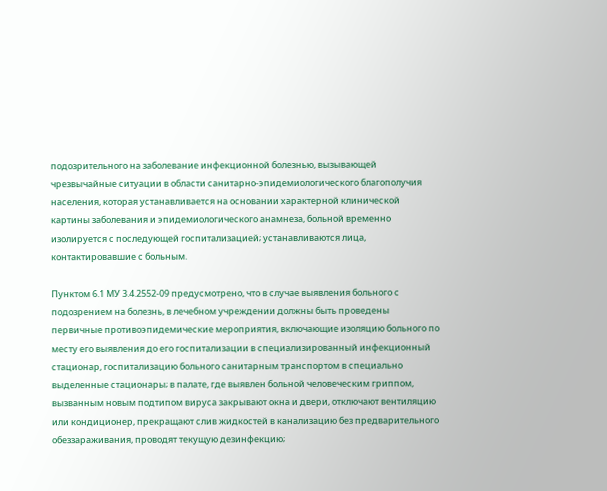подозрительного на заболевание инфекционной болезнью, вызывающей чрезвычайные ситуации в области санитарно-эпидемиологического благополучия населения, которая устанавливается на основании характерной клинической картины заболевания и эпидемиологического анамнеза, больной временно изолируется с последующей госпитализацией; устанавливаются лица, контактировавшие с больным.

Пунктом 6.1 МУ 3.4.2552-09 предусмотрено, что в случае выявления больного с подозрением на болезнь, в лечебном учреждении должны быть проведены первичные противоэпидемические мероприятия, включающие изоляцию больного по месту его выявления до его госпитализации в специализированный инфекционный стационар, госпитализацию больного санитарным транспортом в специально выделенные стационары; в палате, где выявлен больной человеческим гриппом, вызванным новым подтипом вируса закрывают окна и двери, отключают вентиляцию или кондиционер, прекращают слив жидкостей в канализацию без предварительного обеззараживания, проводят текущую дезинфекцию;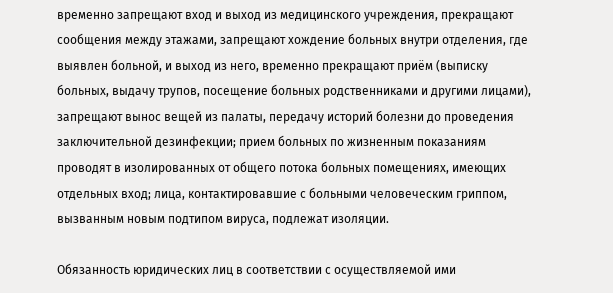временно запрещают вход и выход из медицинского учреждения, прекращают сообщения между этажами, запрещают хождение больных внутри отделения, где выявлен больной, и выход из него, временно прекращают приём (выписку больных, выдачу трупов, посещение больных родственниками и другими лицами), запрещают вынос вещей из палаты, передачу историй болезни до проведения заключительной дезинфекции; прием больных по жизненным показаниям проводят в изолированных от общего потока больных помещениях, имеющих отдельных вход; лица, контактировавшие с больными человеческим гриппом, вызванным новым подтипом вируса, подлежат изоляции.

Обязанность юридических лиц в соответствии с осуществляемой ими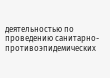деятельностью по проведению санитарно-противоэпидемических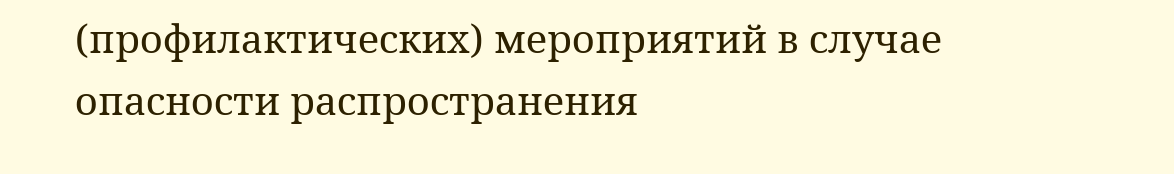(профилактических) мероприятий в случае опасности распространения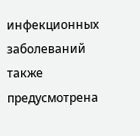инфекционных заболеваний также предусмотрена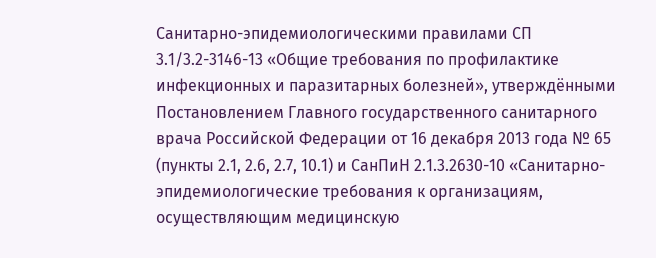Санитарно-эпидемиологическими правилами СП 3.1/3.2-3146-13 «Общие требования по профилактике инфекционных и паразитарных болезней», утверждёнными Постановлением Главного государственного санитарного врача Российской Федерации от 16 декабря 2013 года № 65 (пункты 2.1, 2.6, 2.7, 10.1) и СанПиН 2.1.3.2630-10 «Санитарно-эпидемиологические требования к организациям, осуществляющим медицинскую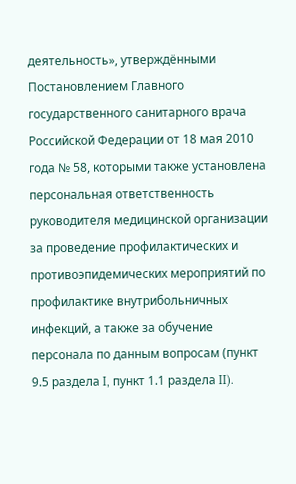деятельность», утверждёнными Постановлением Главного государственного санитарного врача Российской Федерации от 18 мая 2010 года № 58, которыми также установлена персональная ответственность руководителя медицинской организации за проведение профилактических и противоэпидемических мероприятий по профилактике внутрибольничных инфекций, а также за обучение персонала по данным вопросам (пункт 9.5 раздела I, пункт 1.1 раздела II).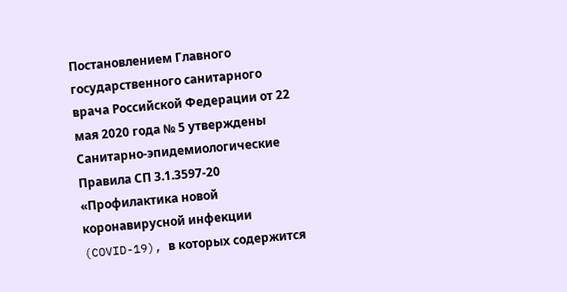Постановлением Главного государственного санитарного врача Российской Федерации от 22 мая 2020 года № 5 утверждены Санитарно-эпидемиологические Правила СП 3.1.3597-20 «Профилактика новой коронавирусной инфекции (COVID-19), в которых содержится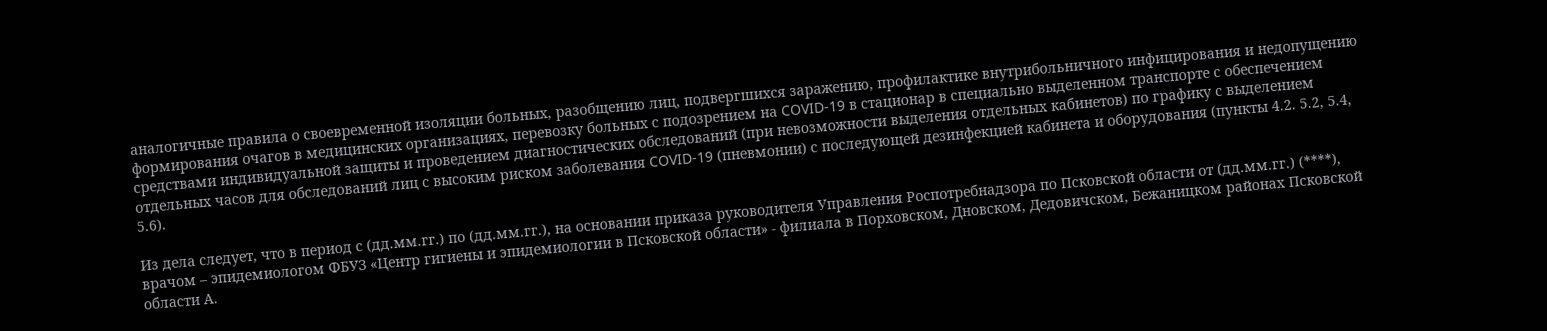аналогичные правила о своевременной изоляции больных, разобщению лиц, подвергшихся заражению, профилактике внутрибольничного инфицирования и недопущению формирования очагов в медицинских организациях, перевозку больных с подозрением на COVID-19 в стационар в специально выделенном транспорте с обеспечением средствами индивидуальной защиты и проведением диагностических обследований (при невозможности выделения отдельных кабинетов) по графику с выделением отдельных часов для обследований лиц с высоким риском заболевания COVID-19 (пневмонии) с последующей дезинфекцией кабинета и оборудования (пункты 4.2. 5.2, 5.4, 5.6).

Из дела следует, что в период с (дд.мм.гг.) по (дд.мм.гг.), на основании приказа руководителя Управления Роспотребнадзора по Псковской области от (дд.мм.гг.) (****), врачом – эпидемиологом ФБУЗ «Центр гигиены и эпидемиологии в Псковской области» - филиала в Порховском, Дновском, Дедовичском, Бежаницком районах Псковской области А.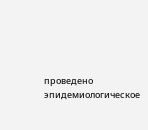проведено эпидемиологическое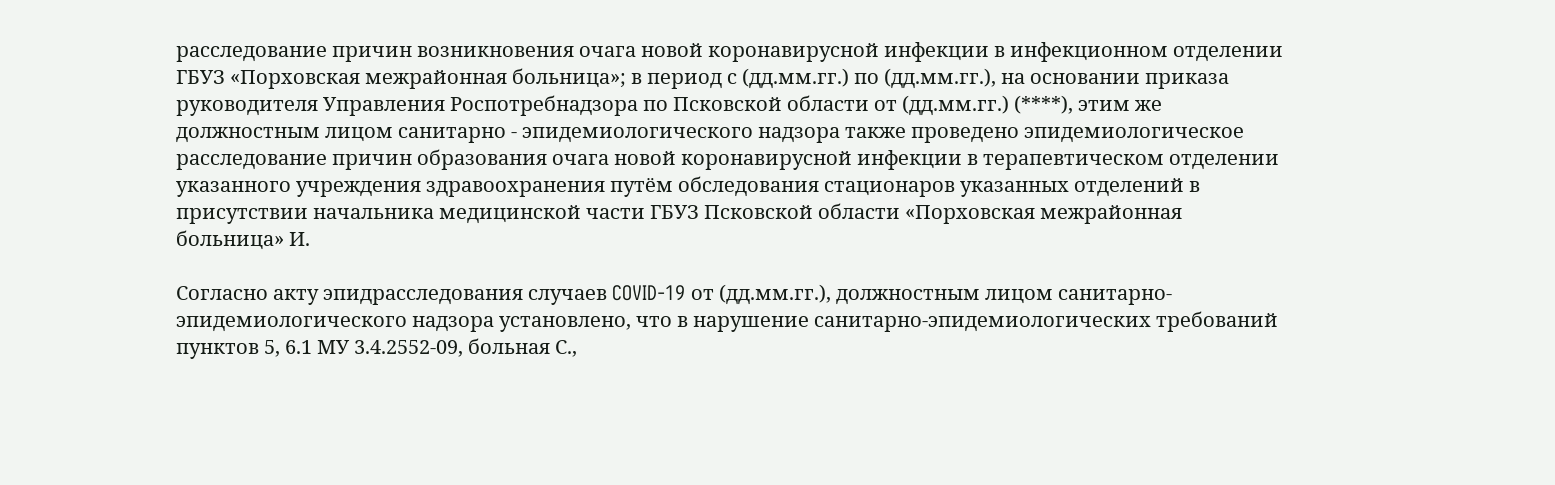расследование причин возникновения очага новой коронавирусной инфекции в инфекционном отделении ГБУЗ «Порховская межрайонная больница»; в период с (дд.мм.гг.) по (дд.мм.гг.), на основании приказа руководителя Управления Роспотребнадзора по Псковской области от (дд.мм.гг.) (****), этим же должностным лицом санитарно - эпидемиологического надзора также проведено эпидемиологическое расследование причин образования очага новой коронавирусной инфекции в терапевтическом отделении указанного учреждения здравоохранения путём обследования стационаров указанных отделений в присутствии начальника медицинской части ГБУЗ Псковской области «Порховская межрайонная больница» И.

Согласно акту эпидрасследования случаев COVID-19 от (дд.мм.гг.), должностным лицом санитарно-эпидемиологического надзора установлено, что в нарушение санитарно-эпидемиологических требований пунктов 5, 6.1 МУ 3.4.2552-09, больная С.,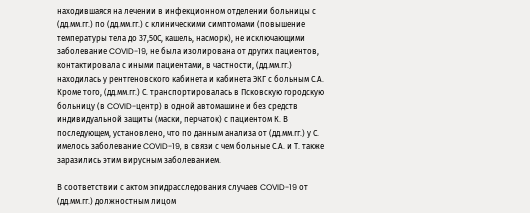находившаяся на лечении в инфекционном отделении больницы с (дд.мм.гг.) по (дд.мм.гг.) с клиническими симптомами (повышение температуры тела до 37,50С, кашель, насморк), не исключающими заболевание COVID-19, не была изолирована от других пациентов, контактировала с иными пациентами, в частности, (дд.мм.гг.) находилась у рентгеновского кабинета и кабинета ЭКГ с больным С.А. Кроме того, (дд.мм.гг.) С. транспортировалась в Псковскую городскую больницу (в COVID-центр) в одной автомашине и без средств индивидуальной защиты (маски, перчаток) с пациентом К. В последующем, установлено, что по данным анализа от (дд.мм.гг.) у С. имелось заболевание COVID-19, в связи с чем больные С.А. и Т. также заразились этим вирусным заболеванием.

В соответствии с актом эпидрасследования случаев COVID-19 от (дд.мм.гг.) должностным лицом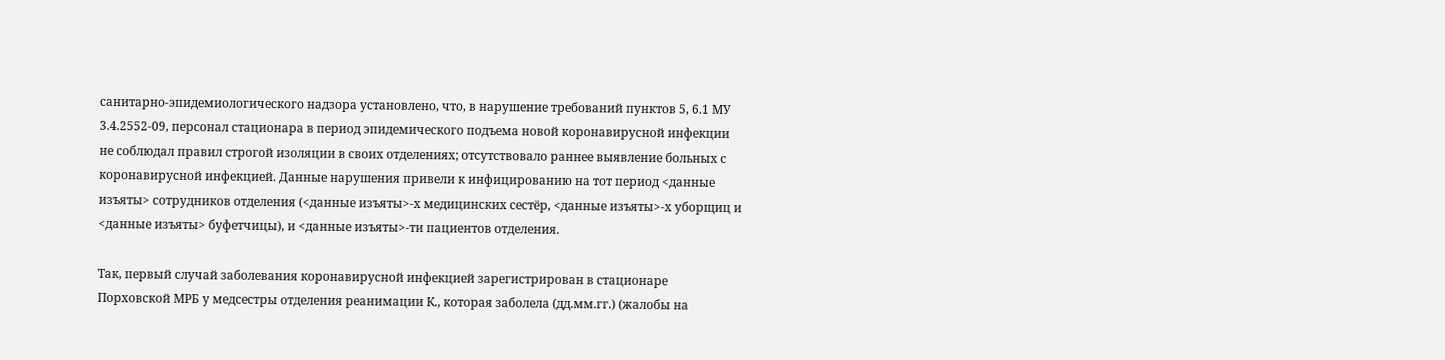санитарно-эпидемиологического надзора установлено, что, в нарушение требований пунктов 5, 6.1 МУ 3.4.2552-09, персонал стационара в период эпидемического подъема новой коронавирусной инфекции не соблюдал правил строгой изоляции в своих отделениях; отсутствовало раннее выявление больных с коронавирусной инфекцией. Данные нарушения привели к инфицированию на тот период <данные изъяты> сотрудников отделения (<данные изъяты>-х медицинских сестёр, <данные изъяты>-х уборщиц и <данные изъяты> буфетчицы), и <данные изъяты>-ти пациентов отделения.

Так, первый случай заболевания коронавирусной инфекцией зарегистрирован в стационаре Порховской МРБ у медсестры отделения реанимации К., которая заболела (дд.мм.гг.) (жалобы на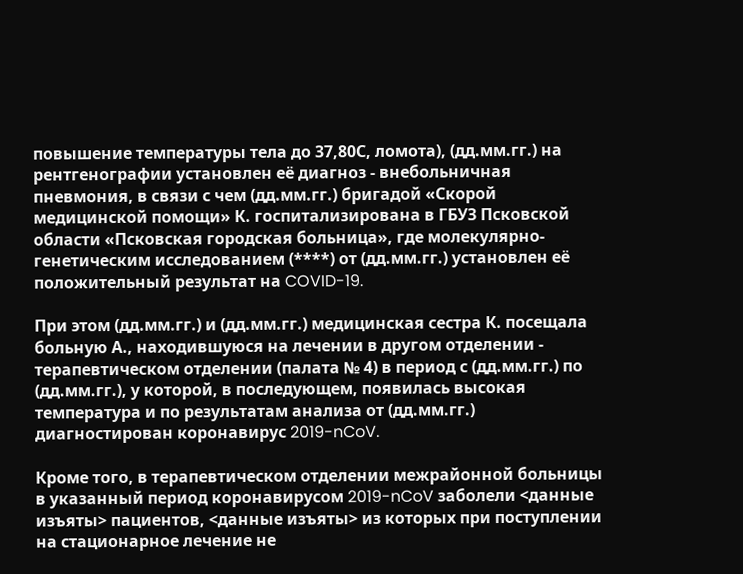повышение температуры тела до 37,80С, ломота), (дд.мм.гг.) на рентгенографии установлен её диагноз - внебольничная пневмония, в связи с чем (дд.мм.гг.) бригадой «Скорой медицинской помощи» К. госпитализирована в ГБУЗ Псковской области «Псковская городская больница», где молекулярно-генетическим исследованием (****) от (дд.мм.гг.) установлен её положительный результат на COVID-19.

При этом (дд.мм.гг.) и (дд.мм.гг.) медицинская сестра К. посещала больную А., находившуюся на лечении в другом отделении - терапевтическом отделении (палата № 4) в период с (дд.мм.гг.) по (дд.мм.гг.), у которой, в последующем, появилась высокая температура и по результатам анализа от (дд.мм.гг.) диагностирован коронавирус 2019-nCoV.

Кроме того, в терапевтическом отделении межрайонной больницы в указанный период коронавирусом 2019-nCoV заболели <данные изъяты> пациентов, <данные изъяты> из которых при поступлении на стационарное лечение не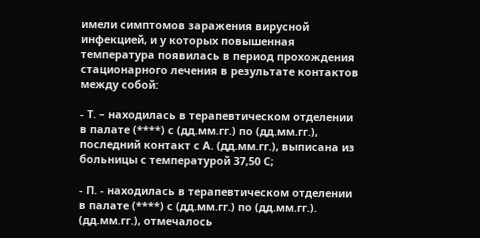имели симптомов заражения вирусной инфекцией, и у которых повышенная температура появилась в период прохождения стационарного лечения в результате контактов между собой:

- Т. – находилась в терапевтическом отделении в палате (****) с (дд.мм.гг.) по (дд.мм.гг.), последний контакт с А. (дд.мм.гг.), выписана из больницы с температурой 37,50 С;

- П. - находилась в терапевтическом отделении в палате (****) с (дд.мм.гг.) по (дд.мм.гг.). (дд.мм.гг.), отмечалось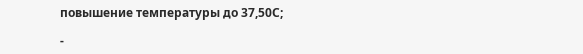повышение температуры до 37,50С;

-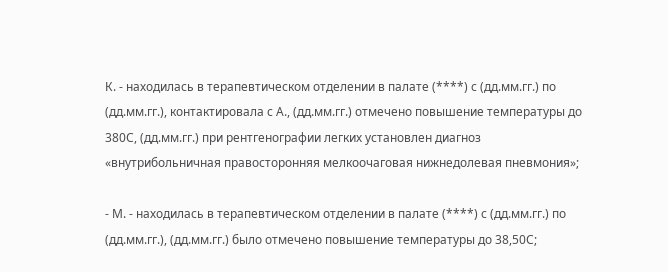К. - находилась в терапевтическом отделении в палате (****) с (дд.мм.гг.) по (дд.мм.гг.), контактировала с А., (дд.мм.гг.) отмечено повышение температуры до 380С, (дд.мм.гг.) при рентгенографии легких установлен диагноз «внутрибольничная правосторонняя мелкоочаговая нижнедолевая пневмония»;

- М. - находилась в терапевтическом отделении в палате (****) с (дд.мм.гг.) по (дд.мм.гг.), (дд.мм.гг.) было отмечено повышение температуры до 38,50С;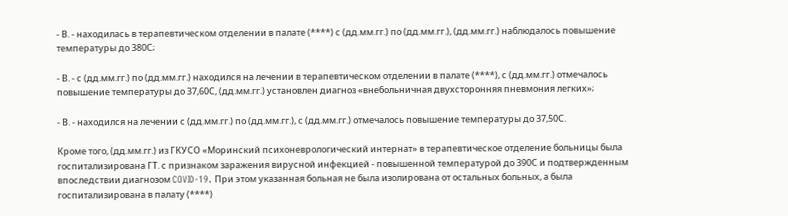- В. - находилась в терапевтическом отделении в палате (****) с (дд.мм.гг.) по (дд.мм.гг.), (дд.мм.гг.) наблюдалось повышение температуры до 380С;

- В. - с (дд.мм.гг.) по (дд.мм.гг.) находился на лечении в терапевтическом отделении в палате (****), с (дд.мм.гг.) отмечалось повышение температуры до 37,60С, (дд.мм.гг.) установлен диагноз «внебольничная двухсторонняя пневмония легких»;

- В. - находился на лечении с (дд.мм.гг.) по (дд.мм.гг.), с (дд.мм.гг.) отмечалось повышение температуры до 37,50С.

Кроме того, (дд.мм.гг.) из ГКУСО «Моринский психоневрологический интернат» в терапевтическое отделение больницы была госпитализирована ГТ. с признаком заражения вирусной инфекцией - повышенной температурой до 390С и подтвержденным впоследствии диагнозом COVID-19. При этом указанная больная не была изолирована от остальных больных, а была госпитализирована в палату (****)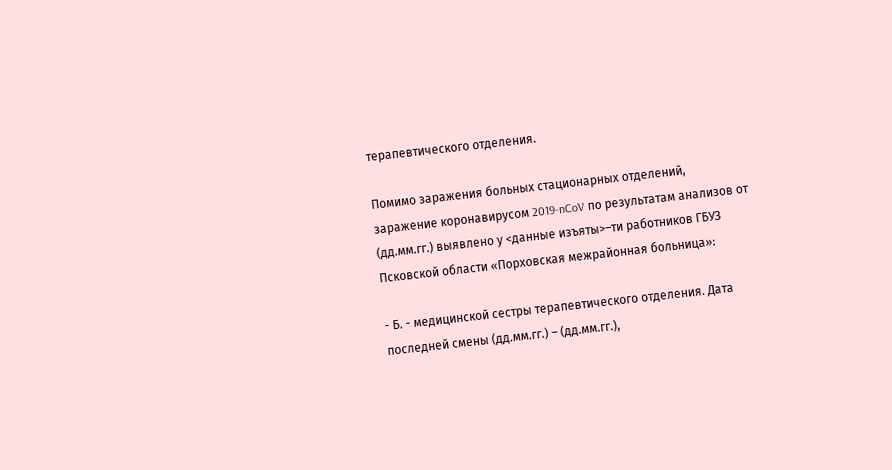терапевтического отделения.

Помимо заражения больных стационарных отделений, заражение коронавирусом 2019-nCoV по результатам анализов от (дд.мм.гг.) выявлено у <данные изъяты>–ти работников ГБУЗ Псковской области «Порховская межрайонная больница»:

- Б. - медицинской сестры терапевтического отделения. Дата последней смены (дд.мм.гг.) – (дд.мм.гг.),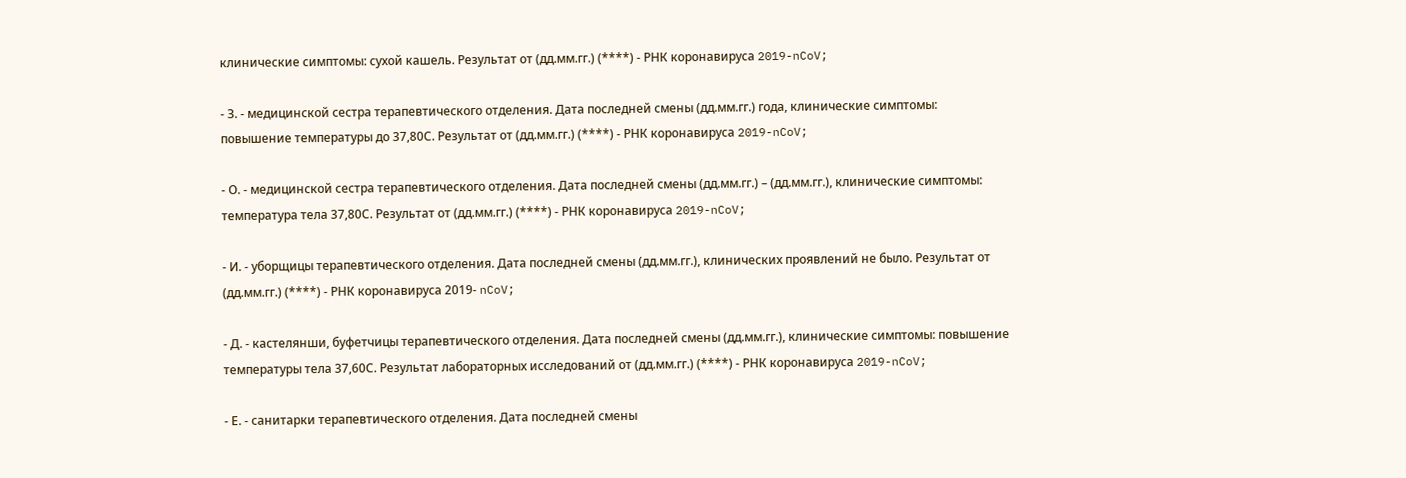клинические симптомы: сухой кашель. Результат от (дд.мм.гг.) (****) - РНК коронавируса 2019-nCoV;

- З. - медицинской сестра терапевтического отделения. Дата последней смены (дд.мм.гг.) года, клинические симптомы: повышение температуры до 37,80С. Результат от (дд.мм.гг.) (****) - РНК коронавируса 2019-nCoV;

- О. - медицинской сестра терапевтического отделения. Дата последней смены (дд.мм.гг.) – (дд.мм.гг.), клинические симптомы: температура тела 37,80С. Результат от (дд.мм.гг.) (****) - РНК коронавируса 2019-nCoV;

- И. - уборщицы терапевтического отделения. Дата последней смены (дд.мм.гг.), клинических проявлений не было. Результат от (дд.мм.гг.) (****) - РНК коронавируса 2019- nCoV;

- Д. - кастелянши, буфетчицы терапевтического отделения. Дата последней смены (дд.мм.гг.), клинические симптомы: повышение температуры тела 37,60С. Результат лабораторных исследований от (дд.мм.гг.) (****) - РНК коронавируса 2019-nCoV;

- Е. - санитарки терапевтического отделения. Дата последней смены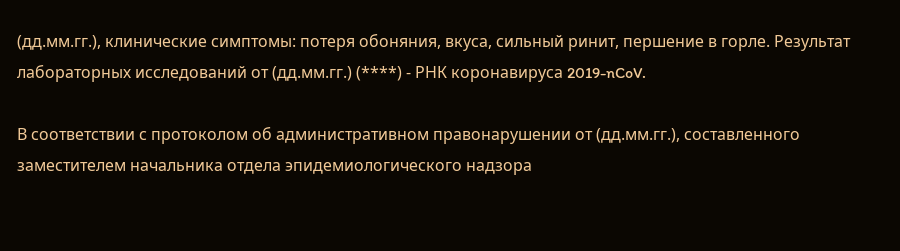(дд.мм.гг.), клинические симптомы: потеря обоняния, вкуса, сильный ринит, першение в горле. Результат лабораторных исследований от (дд.мм.гг.) (****) - РНК коронавируса 2019-nCoV.

В соответствии с протоколом об административном правонарушении от (дд.мм.гг.), составленного заместителем начальника отдела эпидемиологического надзора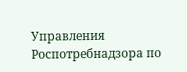Управления Роспотребнадзора по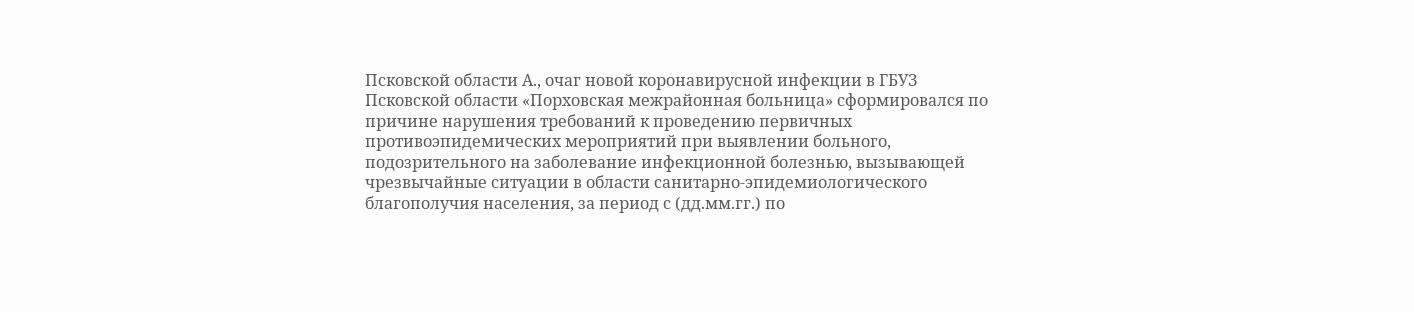Псковской области А., очаг новой коронавирусной инфекции в ГБУЗ Псковской области «Порховская межрайонная больница» сформировался по причине нарушения требований к проведению первичных противоэпидемических мероприятий при выявлении больного, подозрительного на заболевание инфекционной болезнью, вызывающей чрезвычайные ситуации в области санитарно-эпидемиологического благополучия населения, за период с (дд.мм.гг.) по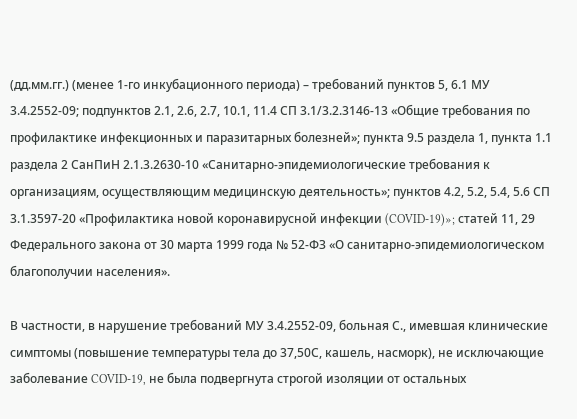(дд.мм.гг.) (менее 1-го инкубационного периода) – требований пунктов 5, 6.1 МУ 3.4.2552-09; подпунктов 2.1, 2.6, 2.7, 10.1, 11.4 СП 3.1/3.2.3146-13 «Общие требования по профилактике инфекционных и паразитарных болезней»; пункта 9.5 раздела 1, пункта 1.1 раздела 2 СанПиН 2.1.3.2630-10 «Санитарно-эпидемиологические требования к организациям, осуществляющим медицинскую деятельность»; пунктов 4.2, 5.2, 5.4, 5.6 СП 3.1.3597-20 «Профилактика новой коронавирусной инфекции (COVID-19)»; статей 11, 29 Федерального закона от 30 марта 1999 года № 52-ФЗ «О санитарно-эпидемиологическом благополучии населения».

В частности, в нарушение требований МУ 3.4.2552-09, больная С., имевшая клинические симптомы (повышение температуры тела до 37,50С, кашель, насморк), не исключающие заболевание COVID-19, не была подвергнута строгой изоляции от остальных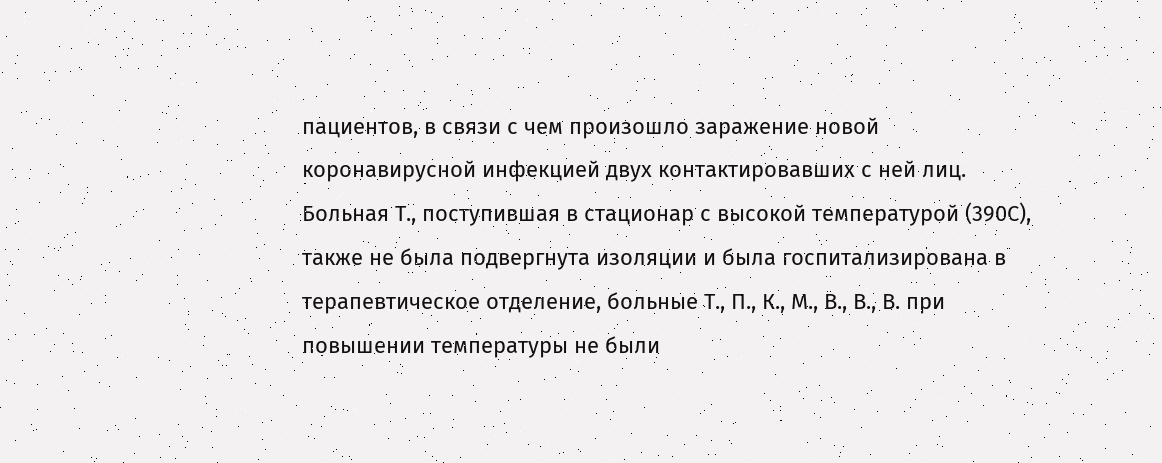пациентов, в связи с чем произошло заражение новой коронавирусной инфекцией двух контактировавших с ней лиц. Больная Т., поступившая в стационар с высокой температурой (390С), также не была подвергнута изоляции и была госпитализирована в терапевтическое отделение, больные Т., П., К., М., В., В., В. при повышении температуры не были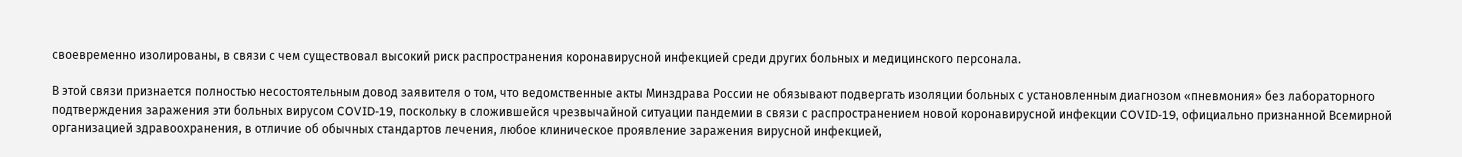своевременно изолированы, в связи с чем существовал высокий риск распространения коронавирусной инфекцией среди других больных и медицинского персонала.

В этой связи признается полностью несостоятельным довод заявителя о том, что ведомственные акты Минздрава России не обязывают подвергать изоляции больных с установленным диагнозом «пневмония» без лабораторного подтверждения заражения эти больных вирусом COVID-19, поскольку в сложившейся чрезвычайной ситуации пандемии в связи с распространением новой коронавирусной инфекции COVID-19, официально признанной Всемирной организацией здравоохранения, в отличие об обычных стандартов лечения, любое клиническое проявление заражения вирусной инфекцией,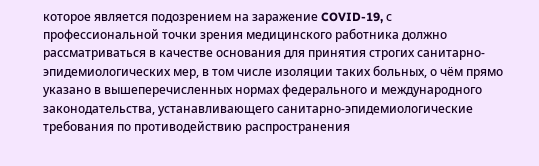которое является подозрением на заражение COVID-19, с профессиональной точки зрения медицинского работника должно рассматриваться в качестве основания для принятия строгих санитарно-эпидемиологических мер, в том числе изоляции таких больных, о чём прямо указано в вышеперечисленных нормах федерального и международного законодательства, устанавливающего санитарно-эпидемиологические требования по противодействию распространения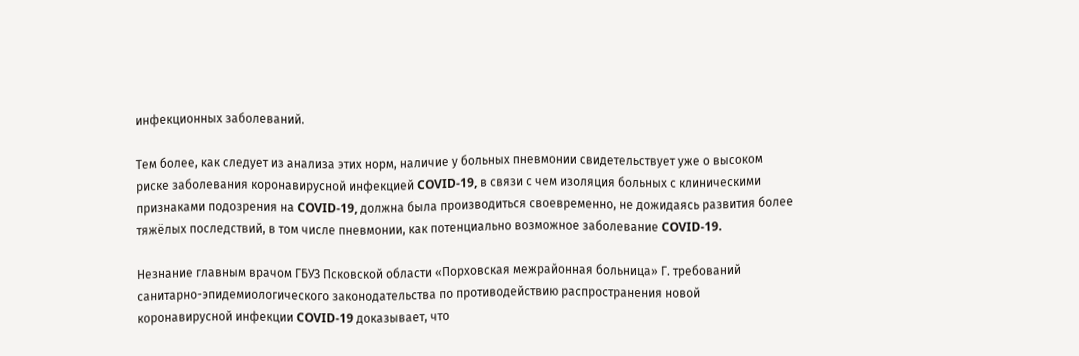инфекционных заболеваний.

Тем более, как следует из анализа этих норм, наличие у больных пневмонии свидетельствует уже о высоком риске заболевания коронавирусной инфекцией COVID-19, в связи с чем изоляция больных с клиническими признаками подозрения на COVID-19, должна была производиться своевременно, не дожидаясь развития более тяжёлых последствий, в том числе пневмонии, как потенциально возможное заболевание COVID-19.

Незнание главным врачом ГБУЗ Псковской области «Порховская межрайонная больница» Г. требований санитарно-эпидемиологического законодательства по противодействию распространения новой коронавирусной инфекции COVID-19 доказывает, что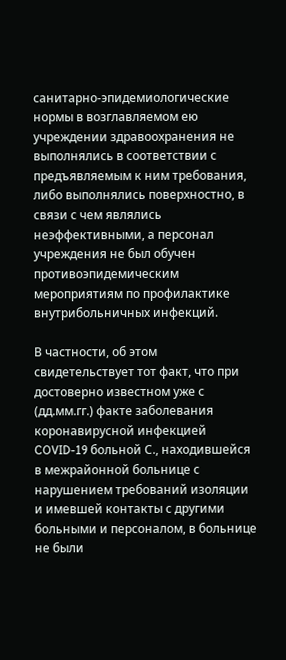санитарно-эпидемиологические нормы в возглавляемом ею учреждении здравоохранения не выполнялись в соответствии с предъявляемым к ним требования, либо выполнялись поверхностно, в связи с чем являлись неэффективными, а персонал учреждения не был обучен противоэпидемическим мероприятиям по профилактике внутрибольничных инфекций.

В частности, об этом свидетельствует тот факт, что при достоверно известном уже с (дд.мм.гг.) факте заболевания коронавирусной инфекцией COVID-19 больной С., находившейся в межрайонной больнице с нарушением требований изоляции и имевшей контакты с другими больными и персоналом, в больнице не были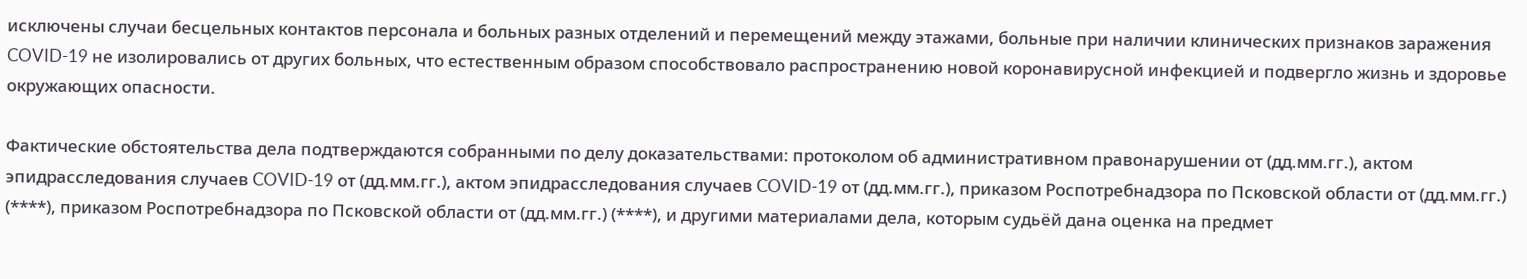исключены случаи бесцельных контактов персонала и больных разных отделений и перемещений между этажами, больные при наличии клинических признаков заражения COVID-19 не изолировались от других больных, что естественным образом способствовало распространению новой коронавирусной инфекцией и подвергло жизнь и здоровье окружающих опасности.

Фактические обстоятельства дела подтверждаются собранными по делу доказательствами: протоколом об административном правонарушении от (дд.мм.гг.), актом эпидрасследования случаев COVID-19 от (дд.мм.гг.), актом эпидрасследования случаев COVID-19 от (дд.мм.гг.), приказом Роспотребнадзора по Псковской области от (дд.мм.гг.) (****), приказом Роспотребнадзора по Псковской области от (дд.мм.гг.) (****), и другими материалами дела, которым судьёй дана оценка на предмет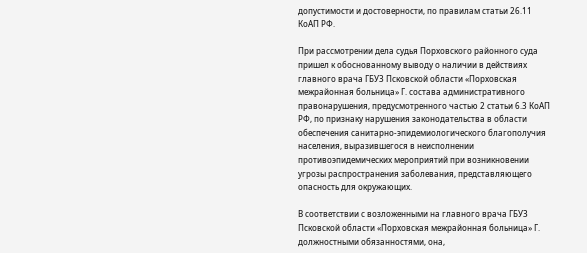допустимости и достоверности, по правилам статьи 26.11 КоАП РФ.

При рассмотрении дела судья Порховского районного суда пришел к обоснованному выводу о наличии в действиях главного врача ГБУЗ Псковской области «Порховская межрайонная больница» Г. состава административного правонарушения, предусмотренного частью 2 статьи 6.3 КоАП РФ, по признаку нарушения законодательства в области обеспечения санитарно-эпидемиологического благополучия населения, выразившегося в неисполнении противоэпидемических мероприятий при возникновении угрозы распространения заболевания, представляющего опасность для окружающих.

В соответствии с возложенными на главного врача ГБУЗ Псковской области «Порховская межрайонная больница» Г. должностными обязанностями, она,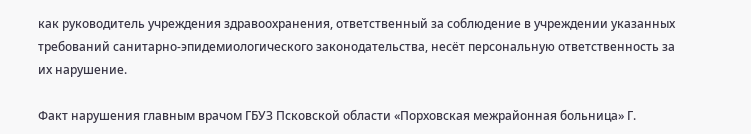как руководитель учреждения здравоохранения, ответственный за соблюдение в учреждении указанных требований санитарно-эпидемиологического законодательства, несёт персональную ответственность за их нарушение.

Факт нарушения главным врачом ГБУЗ Псковской области «Порховская межрайонная больница» Г.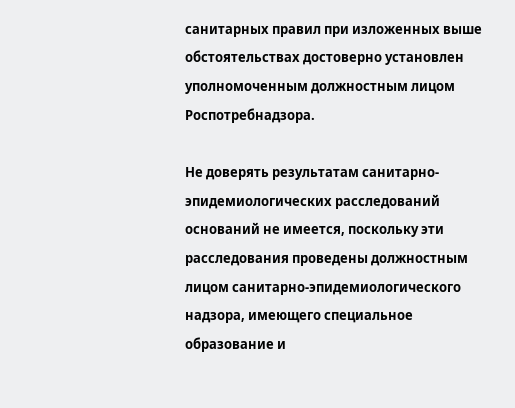санитарных правил при изложенных выше обстоятельствах достоверно установлен уполномоченным должностным лицом Роспотребнадзора.

Не доверять результатам санитарно-эпидемиологических расследований оснований не имеется, поскольку эти расследования проведены должностным лицом санитарно-эпидемиологического надзора, имеющего специальное образование и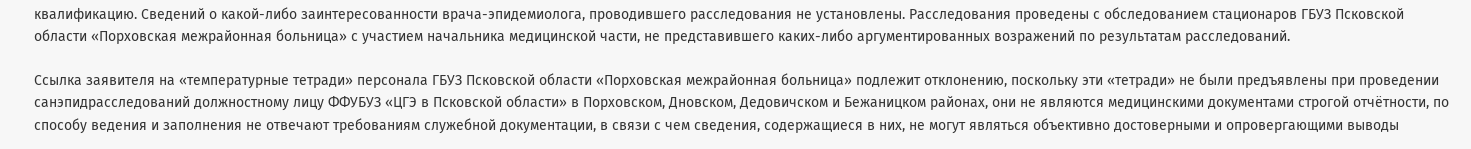квалификацию. Сведений о какой-либо заинтересованности врача-эпидемиолога, проводившего расследования не установлены. Расследования проведены с обследованием стационаров ГБУЗ Псковской области «Порховская межрайонная больница» с участием начальника медицинской части, не представившего каких-либо аргументированных возражений по результатам расследований.

Ссылка заявителя на «температурные тетради» персонала ГБУЗ Псковской области «Порховская межрайонная больница» подлежит отклонению, поскольку эти «тетради» не были предъявлены при проведении санэпидрасследований должностному лицу ФФУБУЗ «ЦГЭ в Псковской области» в Порховском, Дновском, Дедовичском и Бежаницком районах, они не являются медицинскими документами строгой отчётности, по способу ведения и заполнения не отвечают требованиям служебной документации, в связи с чем сведения, содержащиеся в них, не могут являться объективно достоверными и опровергающими выводы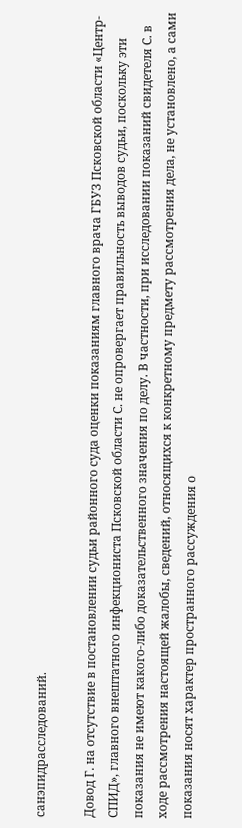санэпидрасследований.

Довод Г. на отсутствие в постановлении судьи районного суда оценки показаниям главного врача ГБУЗ Псковской области «Центр-СПИД», главного внештатного инфекциониста Псковской области С. не опровергает правильность выводов судьи, поскольку эти показания не имеют какого-либо доказательственного значения по делу. В частности, при исследовании показаний свидетеля С. в ходе рассмотрения настоящей жалобы, сведений, относящихся к конкретному предмету рассмотрения дела, не установлено, а сами показания носят характер пространного рассуждения о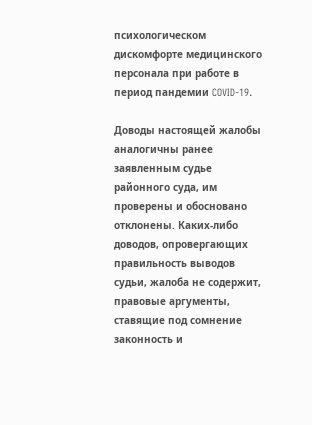психологическом дискомфорте медицинского персонала при работе в период пандемии COVID-19.

Доводы настоящей жалобы аналогичны ранее заявленным судье районного суда, им проверены и обосновано отклонены. Каких-либо доводов, опровергающих правильность выводов судьи, жалоба не содержит, правовые аргументы, ставящие под сомнение законность и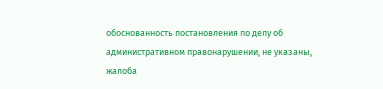обоснованность постановления по делу об административном правонарушении, не указаны, жалоба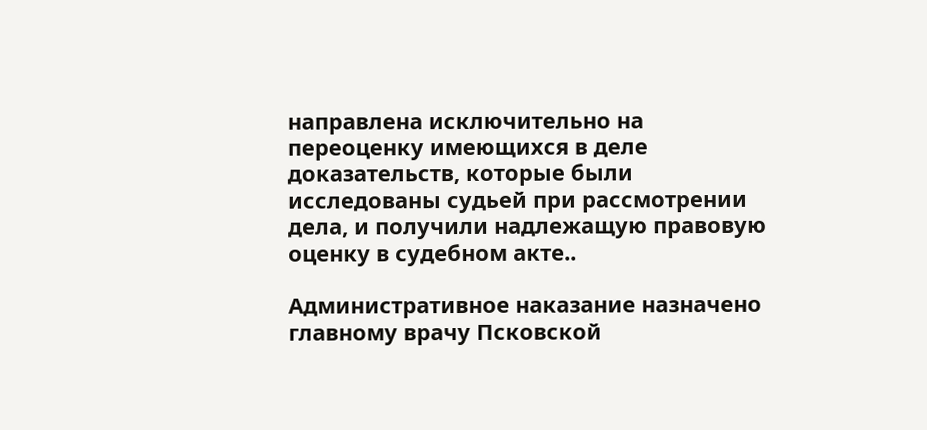направлена исключительно на переоценку имеющихся в деле доказательств, которые были исследованы судьей при рассмотрении дела, и получили надлежащую правовую оценку в судебном акте..

Административное наказание назначено главному врачу Псковской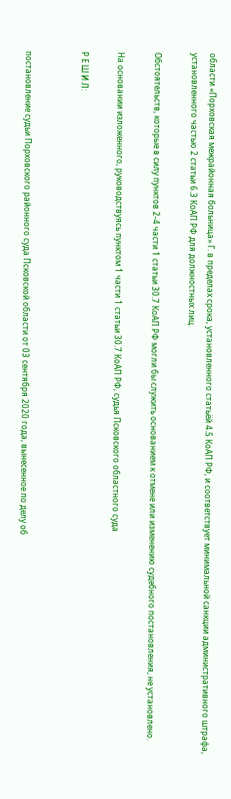области «Порховская межрайонная больница» Г. в пределах срока, установленного статьёй 4.5 КоАП РФ, и соответствует минимальной санкции административного штрафа, установленного частью 2 статьи 6.3 КоАП РФ для должностных лиц.

Обстоятельств, которые в силу пунктов 2-4 части 1 статьи 30.7 КоАП РФ могли бы служить основанием к отмене или изменению судебного постановления, не установлено.

На основании изложенного, руководствуясь пунктом 1 части 1 статьи 30.7 КоАП РФ, судья Псковского областного суда

Р Е Ш И Л:


постановление судьи Порховского районного суда Псковской области от 03 сентября 2020 года, вынесенное по делу об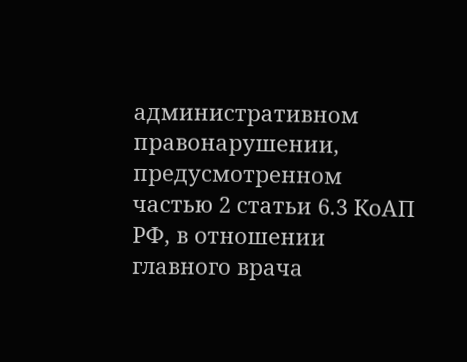административном правонарушении, предусмотренном частью 2 статьи 6.3 КоАП РФ, в отношении главного врача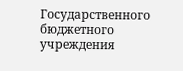Государственного бюджетного учреждения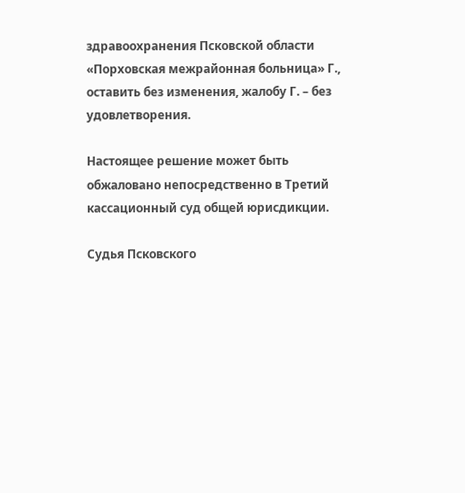здравоохранения Псковской области «Порховская межрайонная больница» Г., оставить без изменения, жалобу Г. – без удовлетворения.

Настоящее решение может быть обжаловано непосредственно в Третий кассационный суд общей юрисдикции.

Судья Псковского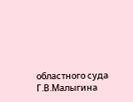областного суда Г.В.Малыгина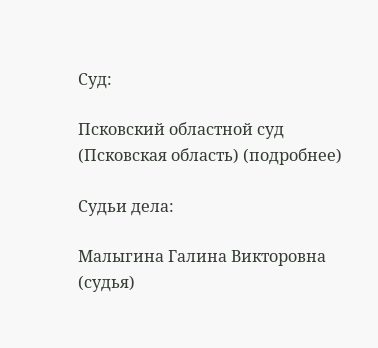Суд:

Псковский областной суд (Псковская область) (подробнее)

Судьи дела:

Малыгина Галина Викторовна (судья)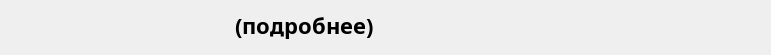(подробнее)